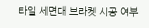타일 세면대 브라켓 시공 여부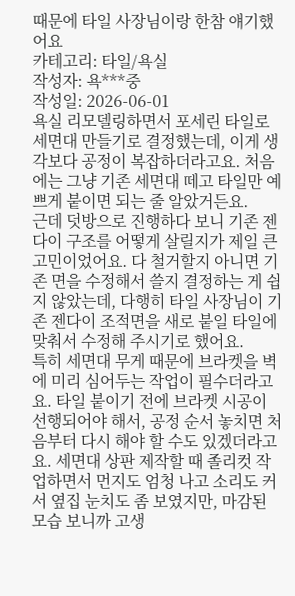때문에 타일 사장님이랑 한참 얘기했어요
카테고리: 타일/욕실
작성자: 욕***중
작성일: 2026-06-01
욕실 리모델링하면서 포세린 타일로 세면대 만들기로 결정했는데, 이게 생각보다 공정이 복잡하더라고요. 처음에는 그냥 기존 세면대 떼고 타일만 예쁘게 붙이면 되는 줄 알았거든요.
근데 덧방으로 진행하다 보니 기존 젠다이 구조를 어떻게 살릴지가 제일 큰 고민이었어요. 다 철거할지 아니면 기존 면을 수정해서 쓸지 결정하는 게 쉽지 않았는데, 다행히 타일 사장님이 기존 젠다이 조적면을 새로 붙일 타일에 맞춰서 수정해 주시기로 했어요.
특히 세면대 무게 때문에 브라켓을 벽에 미리 심어두는 작업이 필수더라고요. 타일 붙이기 전에 브라켓 시공이 선행되어야 해서, 공정 순서 놓치면 처음부터 다시 해야 할 수도 있겠더라고요. 세면대 상판 제작할 때 졸리컷 작업하면서 먼지도 엄청 나고 소리도 커서 옆집 눈치도 좀 보였지만, 마감된 모습 보니까 고생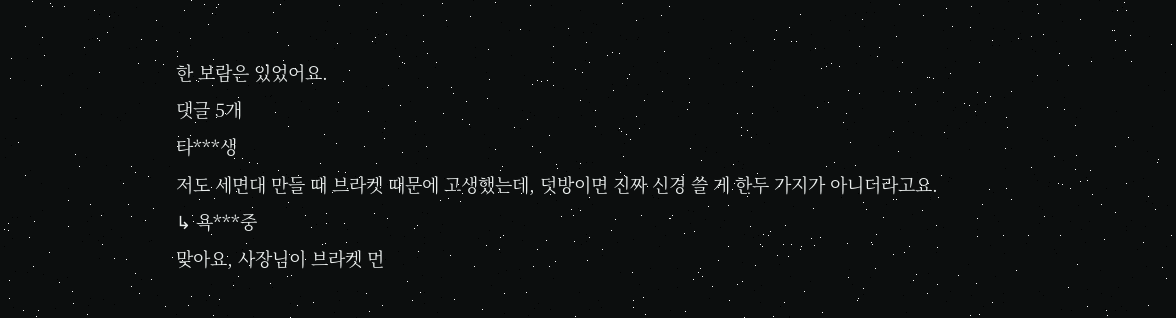한 보람은 있었어요.
댓글 5개
타***생
저도 세면대 만들 때 브라켓 때문에 고생했는데, 덧방이면 진짜 신경 쓸 게 한두 가지가 아니더라고요.
↳ 욕***중
맞아요, 사장님이 브라켓 먼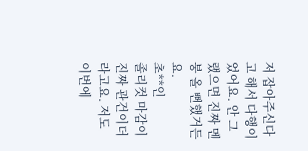저 잡아주신다고 해서 다행이었어요. 안 그랬으면 진짜 멘붕 올 뻔했거든요.
초**인
졸리컷 마감이 진짜 관건이더라고요. 저도 이번에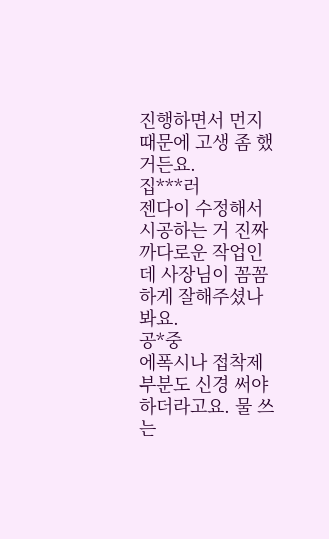진행하면서 먼지 때문에 고생 좀 했거든요.
집***러
젠다이 수정해서 시공하는 거 진짜 까다로운 작업인데 사장님이 꼼꼼하게 잘해주셨나 봐요.
공*중
에폭시나 접착제 부분도 신경 써야 하더라고요. 물 쓰는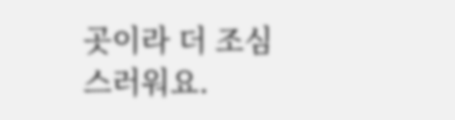곳이라 더 조심스러워요.